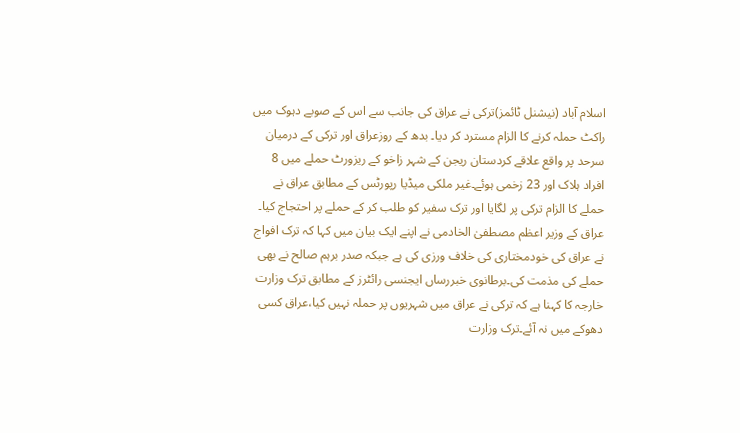اسلام آباد (نیشنل ٹائمز)ترکی نے عراق کی جانب سے اس کے صوبے دہوک میں راکٹ حملہ کرنے کا الزام مسترد کر دیا۔ بدھ کے روزعراق اور ترکی کے درمیان سرحد پر واقع علاقے کردستان ریجن کے شہر زاخو کے ریزورٹ حملے میں 8 افراد ہلاک اور 23 زخمی ہوئے۔غیر ملکی میڈیا رپورٹس کے مطابق عراق نے حملے کا الزام ترکی پر لگایا اور ترک سفیر کو طلب کر کے حملے پر احتجاج کیا۔ عراق کے وزیر اعظم مصطفیٰ الخادمی نے اپنے ایک بیان میں کہا کہ ترک افواج نے عراق کی خودمختاری کی خلاف ورزی کی ہے جبکہ صدر برہم صالح نے بھی حملے کی مذمت کی۔برطانوی خبررساں ایجنسی رائٹرز کے مطابق ترک وزارت خارجہ کا کہنا ہے کہ ترکی نے عراق میں شہریوں پر حملہ نہیں کیا،عراق کسی دھوکے میں نہ آئے۔ترک وزارت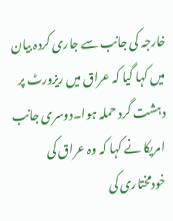خارجہ کی جانب سے جاری کردہ بیان میں کہا گیا کہ عراق میں ریزورٹ پر دہشت گرد حملہ ہوا۔دوسری جانب امریکا نے کہا کہ وہ عراق کی خودمختاری کی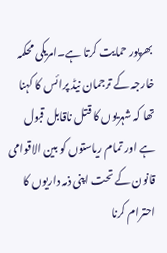بھرپور حمایت کرتا ہے۔امریکی محکمہ خارجہ کے ترجمان نیڈ پرائس کا کہنا تھا کہ شہریوں کا قتل ناقابل قبول ہے اور تمام ریاستوں کو بین الاقوامی قانون کے تحت اپنی ذمہ داریوں کا احترام کرنا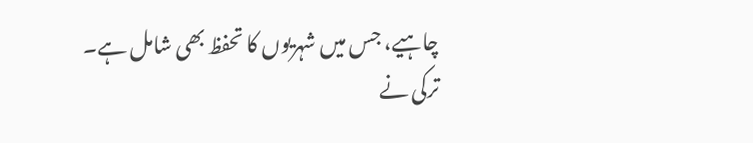چاہیے، جس میں شہریوں کا تحفظ بھی شامل ہے۔
ترکی نے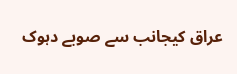عراق کیجانب سے صوبے دہوک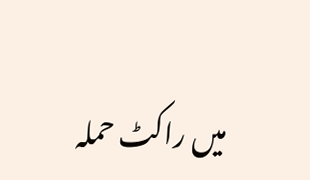میں راکٹ حملہ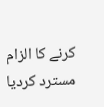کرنے کا الزام مسترد کردیا